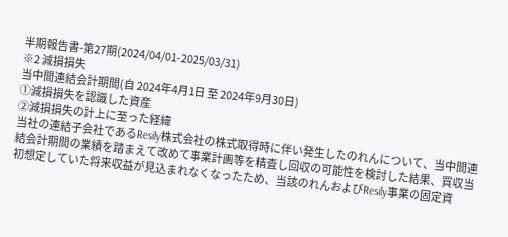半期報告書-第27期(2024/04/01-2025/03/31)
※2 減損損失
当中間連結会計期間(自 2024年4月1日 至 2024年9月30日)
①減損損失を認識した資産
②減損損失の計上に至った経緯
当社の連結子会社であるResily株式会社の株式取得時に伴い発生したのれんについて、当中間連結会計期間の業績を踏まえて改めて事業計画等を精査し回収の可能性を検討した結果、買収当初想定していた将来収益が見込まれなくなったため、当該のれんおよびResily事業の固定資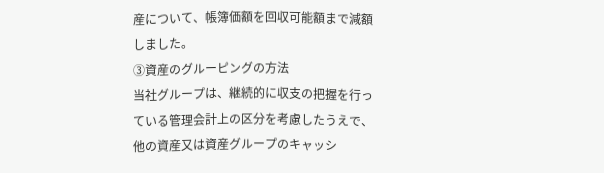産について、帳簿価額を回収可能額まで減額しました。
③資産のグルーピングの方法
当社グループは、継続的に収支の把握を行っている管理会計上の区分を考慮したうえで、他の資産又は資産グループのキャッシ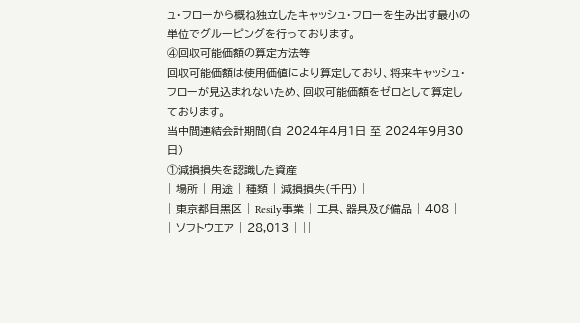ュ・フローから概ね独立したキャッシュ・フローを生み出す最小の単位でグルーピングを行っております。
④回収可能価額の算定方法等
回収可能価額は使用価値により算定しており、将来キャッシュ・フローが見込まれないため、回収可能価額をゼロとして算定しております。
当中間連結会計期間(自 2024年4月1日 至 2024年9月30日)
①減損損失を認識した資産
| 場所 | 用途 | 種類 | 減損損失(千円) |
| 東京都目黒区 | Resily事業 | 工具、器具及び備品 | 408 |
| ソフトウエア | 28,013 | ||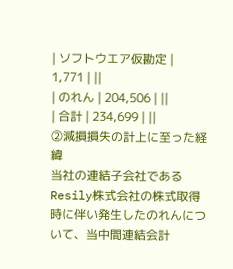| ソフトウエア仮勘定 | 1,771 | ||
| のれん | 204,506 | ||
| 合計 | 234,699 | ||
②減損損失の計上に至った経緯
当社の連結子会社であるResily株式会社の株式取得時に伴い発生したのれんについて、当中間連結会計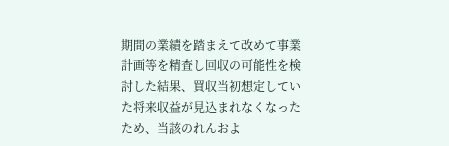期間の業績を踏まえて改めて事業計画等を精査し回収の可能性を検討した結果、買収当初想定していた将来収益が見込まれなくなったため、当該のれんおよ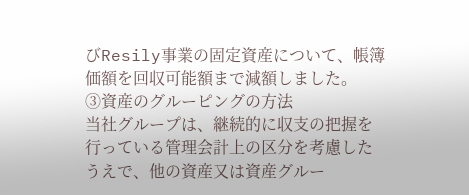びResily事業の固定資産について、帳簿価額を回収可能額まで減額しました。
③資産のグルーピングの方法
当社グループは、継続的に収支の把握を行っている管理会計上の区分を考慮したうえで、他の資産又は資産グルー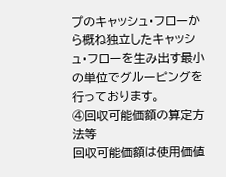プのキャッシュ・フローから概ね独立したキャッシュ・フローを生み出す最小の単位でグルーピングを行っております。
④回収可能価額の算定方法等
回収可能価額は使用価値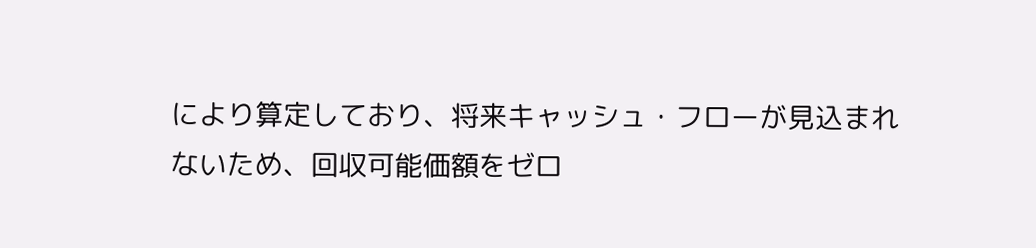により算定しており、将来キャッシュ・フローが見込まれないため、回収可能価額をゼロ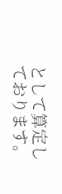として算定しております。